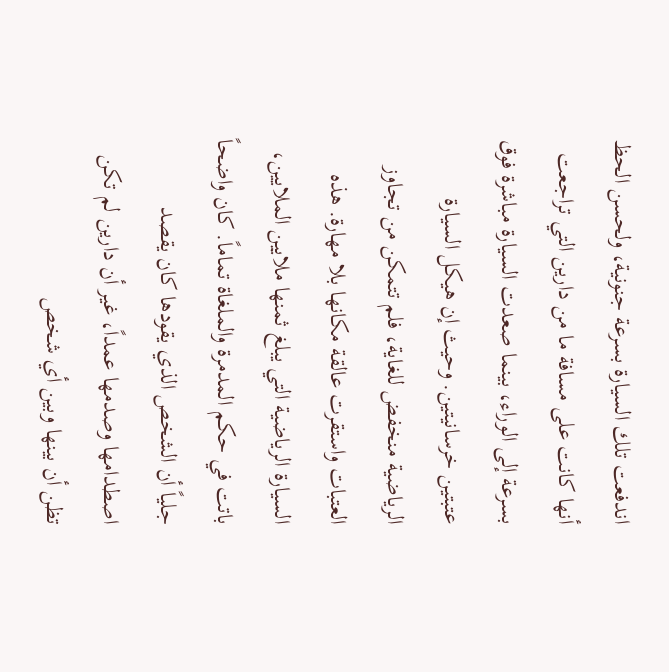اندفعت تلك السيارة بسرعة جنونية، ولحسن الحظ أنها كانت على مسافة ما من دارين التي تراجعت بسرعة إلى الوراء، بينما صعدت السيارة مباشرة فوق عتبتين خرسانيتين. وحيث إن هيكل السيارة الرياضية منخفض للغاية، فلم تتمكن من تجاوز العتبات واستقرت عالقة مكانها بلا مهارة. هذه السيارة الرياضية التي يبلغ ثمنها ملايين الملايين، باتت في حكم المدمرة والملغاة تماماً. كان واضحاً جلياً أن الشخص الذي يقودها كان يقصد اصطدامها وصدمها عمداً، غير أن دارين لم تكن تظن أن بينها وبين أي شخص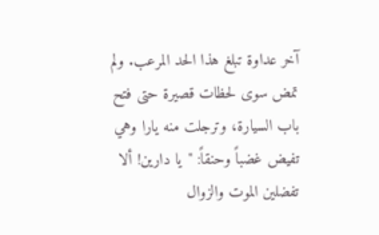آخر عداوة تبلغ هذا الحد المرعب. ولم تمض سوى لحظات قصيرة حتى فتح باب السيارة، وترجلت منه يارا وهي تفيض غضباً وحنقاً: "يا دارين! ألا تفضلين الموت والزوال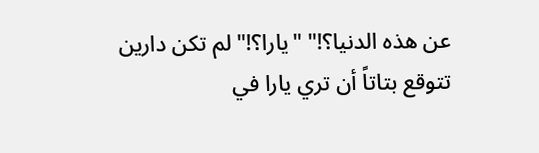عن هذه الدنيا؟!" "يارا؟!" لم تكن دارين تتوقع بتاتاً أن تري يارا في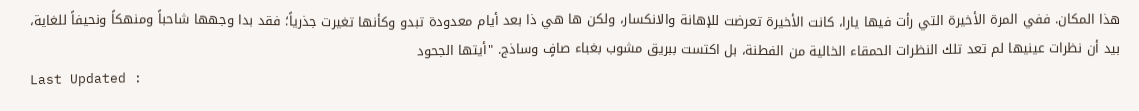هذا المكان. ففي المرة الأخيرة التي رأت فيها يارا، كانت الأخيرة تعرضت للإهانة والانكسار، ولكن ها هي ذا بعد أيام معدودة تبدو وكأنها تغيرت جذرياً؛ فقد بدا وجهها شاحباً ومنهكاً ونحيفاً للغاية، بيد أن نظرات عينيها لم تعد تلك النظرات الحمقاء الخالية من الفطنة، بل اكتست ببريق مشوب بغباء صافٍ وساذج. "أيتها الجحود
Last Updated :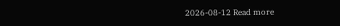2026-08-12 Read more